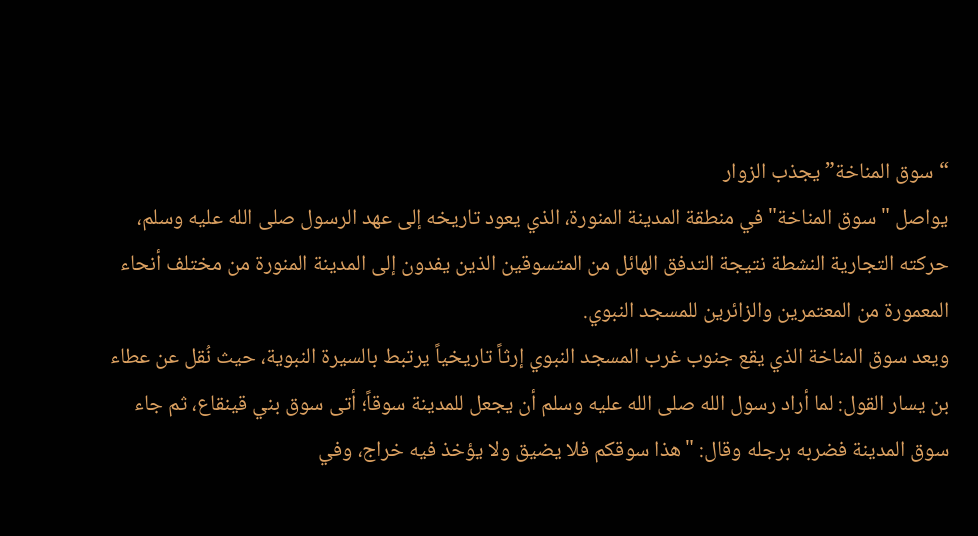“سوق المناخة” يجذب الزوار
يواصل "سوق المناخة" في منطقة المدينة المنورة، الذي يعود تاريخه إلى عهد الرسول صلى الله عليه وسلم، حركته التجارية النشطة نتيجة التدفق الهائل من المتسوقين الذين يفدون إلى المدينة المنورة من مختلف أنحاء المعمورة من المعتمرين والزائرين للمسجد النبوي.
ويعد سوق المناخة الذي يقع جنوب غرب المسجد النبوي إرثاً تاريخياً يرتبط بالسيرة النبوية، حيث نُقل عن عطاء بن يسار القول: لما أراد رسول الله صلى الله عليه وسلم أن يجعل للمدينة سوقاً؛ أتى سوق بني قينقاع، ثم جاء سوق المدينة فضربه برجله وقال: "هذا سوقكم فلا يضيق ولا يؤخذ فيه خراج، وفي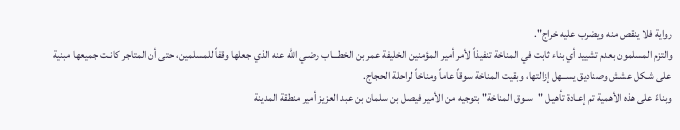رواية فلا ينقص منه ويضرب عليه خراج".
والتزم المسلمون بعدم تشييد أي بناء ثابت في المناخة تنفيذاً لأمر أمير المؤمنين الخليفة عمر بن الخطـــاب رضـي الله عنه الذي جعلها وقفاً للمسلمين، حتى أن المتاجر كانـت جميعها مبنية على شـكل عشش وصناديق يســهل إزالتها، وبقيت المناخة سوقاً عاماً ومناخاً لراحلة الحجاج.
وبناءً على هذه الأهمية تم إعـادة تأهيـل "سـوق المناخة" بتوجيه من الأمير فيصل بن سلمان بن عبد العزيز أمير منطقة المدينة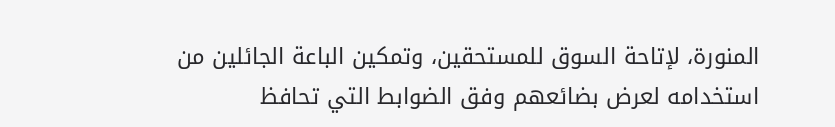المنورة، لإتاحة السوق للمستحقين، وتمكين الباعة الجائلين من استخدامه لعرض بضائعهم وفق الضوابط التي تحافظ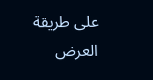على طريقة العرض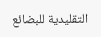التقليدية للبضائع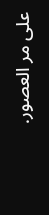على مر العصور.